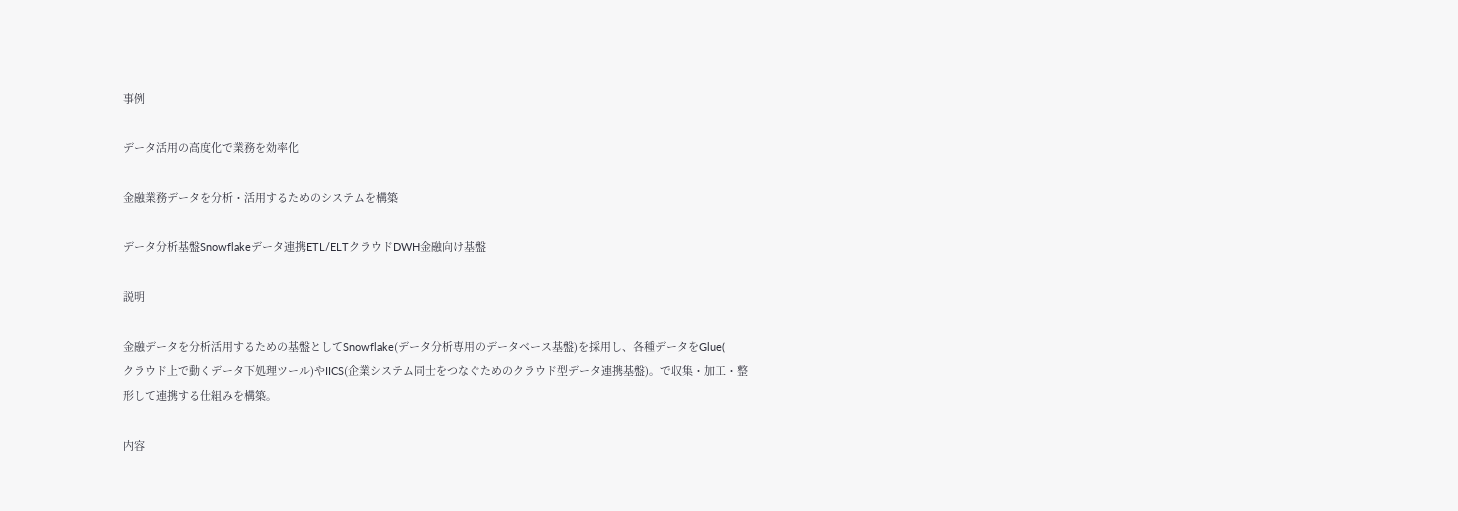事例

データ活用の高度化で業務を効率化

金融業務データを分析・活用するためのシステムを構築

データ分析基盤Snowflakeデータ連携ETL/ELTクラウドDWH金融向け基盤

説明

金融データを分析活用するための基盤としてSnowflake(データ分析専用のデータベース基盤)を採用し、各種データをGlue(
クラウド上で動くデータ下処理ツール)やIICS(企業システム同士をつなぐためのクラウド型データ連携基盤)。で収集・加工・整形して連携する仕組みを構築。

内容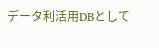データ利活用DBとして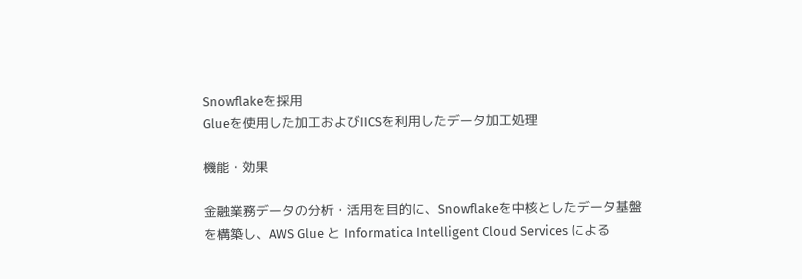Snowflakeを採用
Glueを使用した加工およびIICSを利用したデータ加工処理

機能・効果

金融業務データの分析・活用を目的に、Snowflakeを中核としたデータ基盤を構築し、AWS Glue と Informatica Intelligent Cloud Services による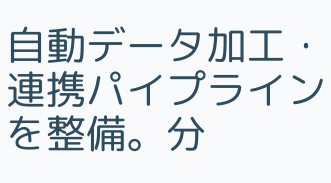自動データ加工・連携パイプラインを整備。分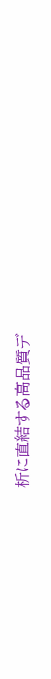析に直結する高品質デ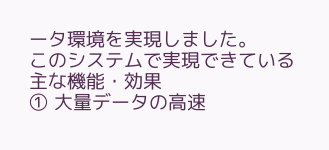ータ環境を実現しました。
このシステムで実現できている主な機能・効果
① 大量データの高速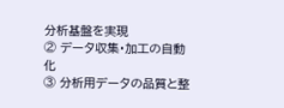分析基盤を実現
② データ収集・加工の自動化
③ 分析用データの品質と整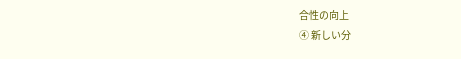合性の向上
④ 新しい分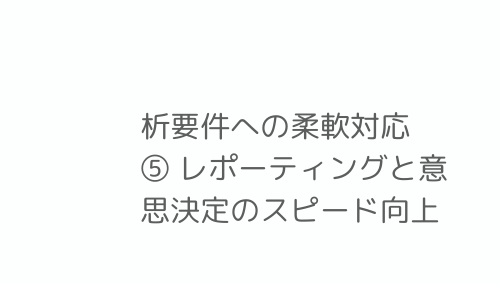析要件への柔軟対応
⑤ レポーティングと意思決定のスピード向上